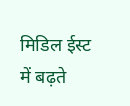मिडिल ईस्ट में बढ़ते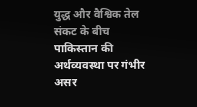युद्ध और वैश्विक तेल संकट के बीच पाकिस्तान की अर्थव्यवस्था पर गंभीर असर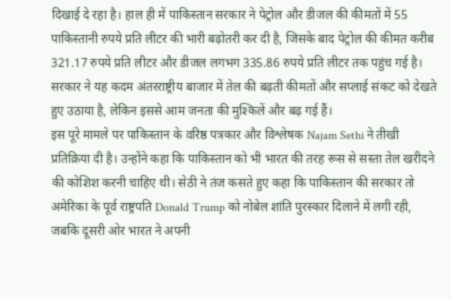दिखाई दे रहा है। हाल ही में पाकिस्तान सरकार ने पेट्रोल और डीजल की कीमतों में 55 पाकिस्तानी रुपये प्रति लीटर की भारी बढ़ोतरी कर दी है, जिसके बाद पेट्रोल की कीमत करीब 321.17 रुपये प्रति लीटर और डीजल लगभग 335.86 रुपये प्रति लीटर तक पहुंच गई है। सरकार ने यह कदम अंतरराष्ट्रीय बाजार में तेल की बढ़ती कीमतों और सप्लाई संकट को देखते हुए उठाया है, लेकिन इससे आम जनता की मुश्किलें और बढ़ गई हैं।
इस पूरे मामले पर पाकिस्तान के वरिष्ठ पत्रकार और विश्लेषक Najam Sethi ने तीखी प्रतिक्रिया दी है। उन्होंने कहा कि पाकिस्तान को भी भारत की तरह रूस से सस्ता तेल खरीदने की कोशिश करनी चाहिए थी। सेठी ने तंज कसते हुए कहा कि पाकिस्तान की सरकार तो अमेरिका के पूर्व राष्ट्रपति Donald Trump को नोबेल शांति पुरस्कार दिलाने में लगी रही, जबकि दूसरी ओर भारत ने अपनी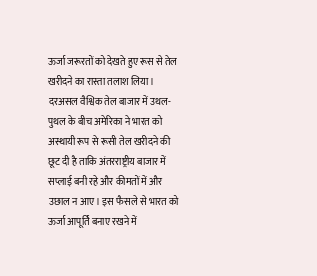ऊर्जा जरूरतों को देखते हुए रूस से तेल खरीदने का रास्ता तलाश लिया।
दरअसल वैश्विक तेल बाजार में उथल-पुथल के बीच अमेरिका ने भारत को अस्थायी रूप से रूसी तेल खरीदने की छूट दी है ताकि अंतरराष्ट्रीय बाजार में सप्लाई बनी रहे और कीमतों में और उछाल न आए। इस फैसले से भारत को ऊर्जा आपूर्ति बनाए रखने में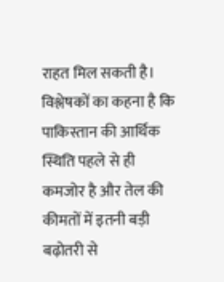राहत मिल सकती है।
विश्लेषकों का कहना है कि पाकिस्तान की आर्थिक स्थिति पहले से ही कमजोर है और तेल की कीमतों में इतनी बड़ी बढ़ोतरी से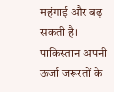महंगाई और बढ़ सकती है। पाकिस्तान अपनी ऊर्जा जरूरतों के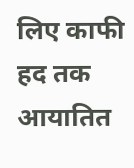लिए काफी हद तक आयातित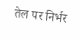तेल पर निर्भर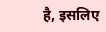है, इसलिए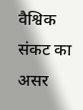वैश्विक संकट का असर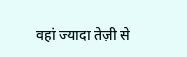वहां ज्यादा तेज़ी से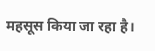महसूस किया जा रहा है।